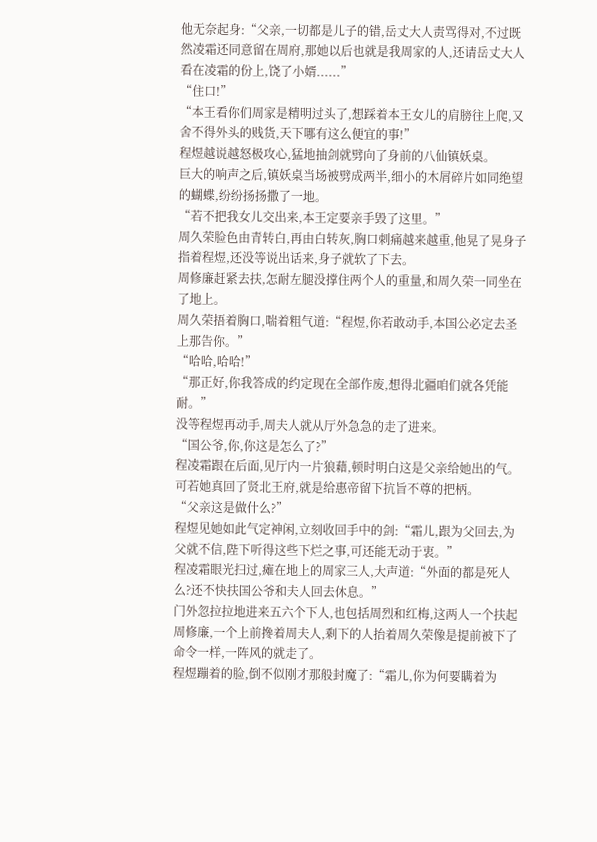他无奈起身:“父亲,一切都是儿子的错,岳丈大人责骂得对,不过既然凌霜还同意留在周府,那她以后也就是我周家的人,还请岳丈大人看在凌霜的份上,饶了小婿......”
“住口!”
“本王看你们周家是精明过头了,想踩着本王女儿的肩膀往上爬,又舍不得外头的贱货,天下哪有这么便宜的事!”
程煜越说越怒极攻心,猛地抽剑就劈向了身前的八仙镇妖桌。
巨大的响声之后,镇妖桌当场被劈成两半,细小的木屑碎片如同绝望的蝴蝶,纷纷扬扬撒了一地。
“若不把我女儿交出来,本王定要亲手毁了这里。”
周久荣脸色由青转白,再由白转灰,胸口刺痛越来越重,他晃了晃身子指着程煜,还没等说出话来,身子就软了下去。
周修廉赶紧去扶,怎耐左腿没撑住两个人的重量,和周久荣一同坐在了地上。
周久荣捂着胸口,喘着粗气道:“程煜,你若敢动手,本国公必定去圣上那告你。”
“哈哈,哈哈!”
“那正好,你我答成的约定现在全部作废,想得北疆咱们就各凭能耐。”
没等程煜再动手,周夫人就从厅外急急的走了进来。
“国公爷,你,你这是怎么了?”
程凌霜跟在后面,见厅内一片狼藉,顿时明白这是父亲给她出的气。
可若她真回了贤北王府,就是给惠帝留下抗旨不尊的把柄。
“父亲这是做什么?”
程煜见她如此气定神闲,立刻收回手中的剑:“霜儿,跟为父回去,为父就不信,陛下听得这些下烂之事,可还能无动于衷。”
程凌霜眼光扫过,瘫在地上的周家三人,大声道:“外面的都是死人么?还不快扶国公爷和夫人回去休息。”
门外忽拉拉地进来五六个下人,也包括周烈和红梅,这两人一个扶起周修廉,一个上前搀着周夫人,剩下的人抬着周久荣像是提前被下了命令一样,一阵风的就走了。
程煜蹦着的脸,倒不似刚才那般封魔了:“霜儿,你为何要瞒着为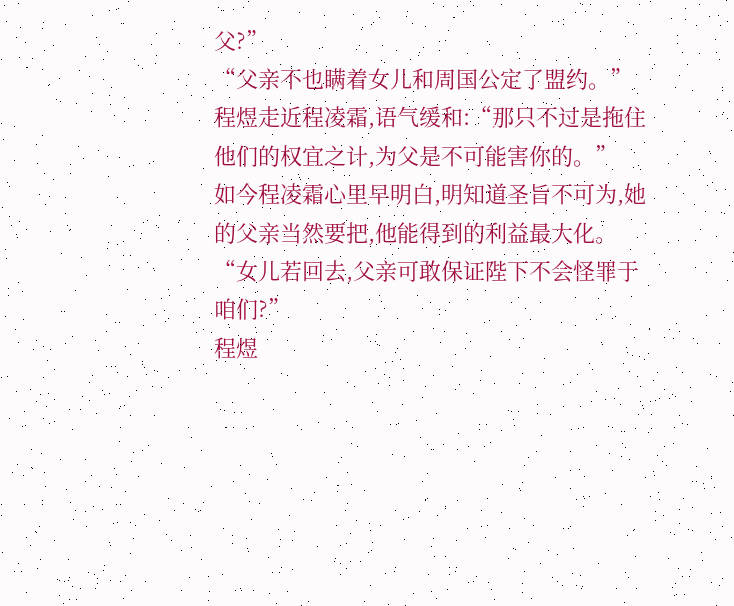父?”
“父亲不也瞒着女儿和周国公定了盟约。”
程煜走近程凌霜,语气缓和:“那只不过是拖住他们的权宜之计,为父是不可能害你的。”
如今程凌霜心里早明白,明知道圣旨不可为,她的父亲当然要把,他能得到的利益最大化。
“女儿若回去,父亲可敢保证陛下不会怪罪于咱们?”
程煜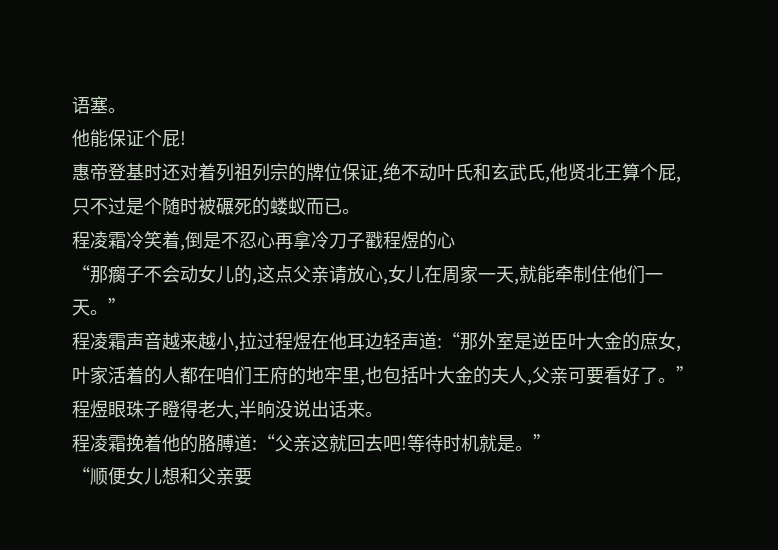语塞。
他能保证个屁!
惠帝登基时还对着列祖列宗的牌位保证,绝不动叶氏和玄武氏,他贤北王算个屁,只不过是个随时被碾死的蝼蚁而已。
程凌霜冷笑着,倒是不忍心再拿冷刀子戳程煜的心
“那瘸子不会动女儿的,这点父亲请放心,女儿在周家一天,就能牵制住他们一天。”
程凌霜声音越来越小,拉过程煜在他耳边轻声道:“那外室是逆臣叶大金的庶女,叶家活着的人都在咱们王府的地牢里,也包括叶大金的夫人,父亲可要看好了。”
程煜眼珠子瞪得老大,半晌没说出话来。
程凌霜挽着他的胳膊道:“父亲这就回去吧!等待时机就是。”
“顺便女儿想和父亲要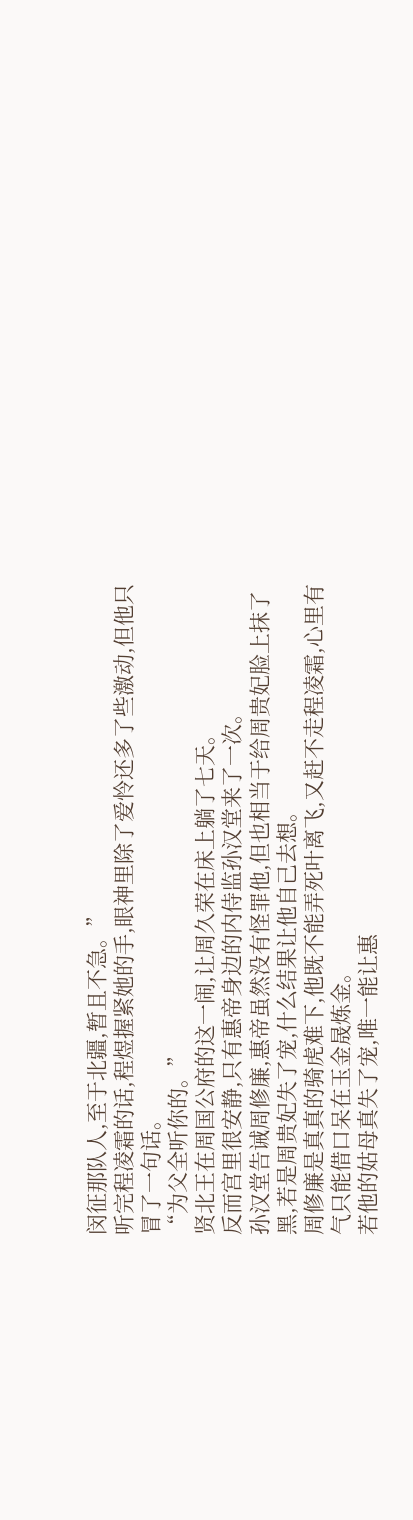闵征那队人,至于北疆,暂且不急。”
听完程凌霜的话,程煜握紧她的手,眼神里除了爱怜还多了些激动,但他只冒了一句话。
“为父全听你的。”
贤北王在周国公府的这一闹,让周久荣在床上躺了七天。
反而宫里很安静,只有惠帝身边的内侍监孙汉堂来了一次。
孙汉堂告诫周修廉,惠帝虽然没有怪罪他,但也相当于给周贵妃脸上抹了黑,若是周贵妃失了宠,什么结果让他自己去想。
周修廉是真真的骑虎难下,他既不能弄死叶离飞,又赶不走程凌霜,心里有气只能借口呆在玉金晟炼金。
若他的姑母真失了宠,唯一能让惠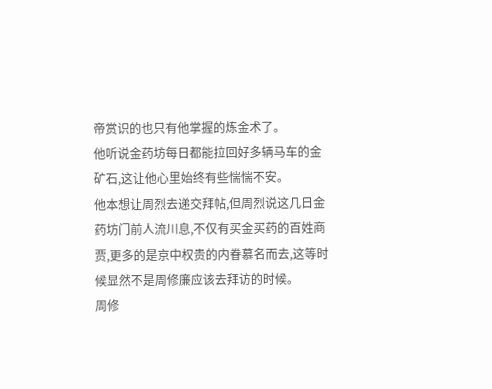帝赏识的也只有他掌握的炼金术了。
他听说金药坊每日都能拉回好多辆马车的金矿石,这让他心里始终有些惴惴不安。
他本想让周烈去递交拜帖,但周烈说这几日金药坊门前人流川息,不仅有买金买药的百姓商贾,更多的是京中权贵的内眷慕名而去,这等时候显然不是周修廉应该去拜访的时候。
周修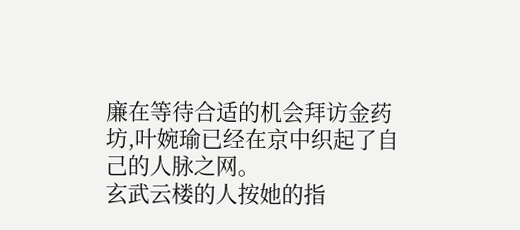廉在等待合适的机会拜访金药坊,叶婉瑜已经在京中织起了自己的人脉之网。
玄武云楼的人按她的指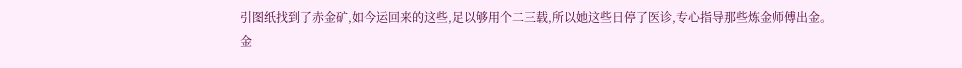引图纸找到了赤金矿,如今运回来的这些,足以够用个二三载,所以她这些日停了医诊,专心指导那些炼金师傅出金。
金